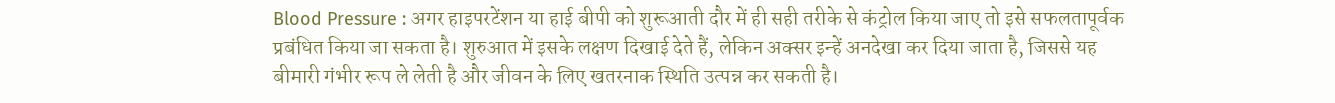Blood Pressure : अगर हाइपरटेंशन या हाई बीपी को शुरूआती दौर में ही सही तरीके से कंट्रोल किया जाए तो इसे सफलतापूर्वक प्रबंधित किया जा सकता है। शुरुआत में इसके लक्षण दिखाई देते हैं, लेकिन अक्सर इन्हें अनदेखा कर दिया जाता है, जिससे यह बीमारी गंभीर रूप ले लेती है और जीवन के लिए खतरनाक स्थिति उत्पन्न कर सकती है।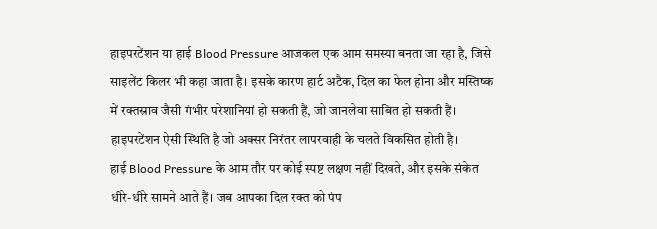हाइपरटेंशन या हाई Blood Pressure आजकल एक आम समस्या बनता जा रहा है, जिसे साइलेंट किलर भी कहा जाता है। इसके कारण हार्ट अटैक, दिल का फेल होना और मस्तिष्क में रक्तस्राव जैसी गंभीर परेशानियां हो सकती हैं, जो जानलेवा साबित हो सकती हैं। हाइपरटेंशन ऐसी स्थिति है जो अक्सर निरंतर लापरवाही के चलते विकसित होती है।
हाई Blood Pressure के आम तौर पर कोई स्पष्ट लक्षण नहीं दिखते, और इसके संकेत धीरे-धीरे सामने आते हैं। जब आपका दिल रक्त को पंप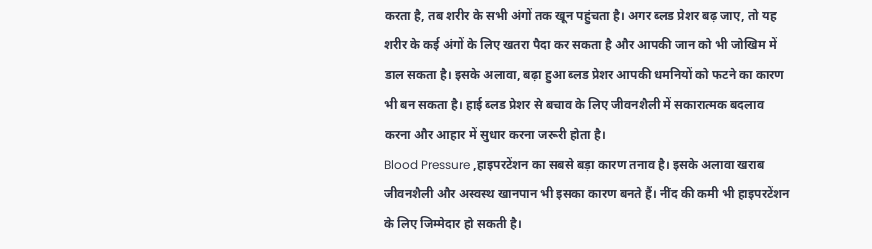करता है, तब शरीर के सभी अंगों तक खून पहुंचता है। अगर ब्लड प्रेशर बढ़ जाए, तो यह शरीर के कई अंगों के लिए खतरा पैदा कर सकता है और आपकी जान को भी जोखिम में डाल सकता है। इसके अलावा, बढ़ा हुआ ब्लड प्रेशर आपकी धमनियों को फटने का कारण भी बन सकता है। हाई ब्लड प्रेशर से बचाव के लिए जीवनशैली में सकारात्मक बदलाव करना और आहार में सुधार करना जरूरी होता है।
Blood Pressure ,हाइपरटेंशन का सबसे बड़ा कारण तनाव है। इसके अलावा खराब जीवनशैली और अस्वस्थ खानपान भी इसका कारण बनते हैं। नींद की कमी भी हाइपरटेंशन के लिए जिम्मेदार हो सकती है।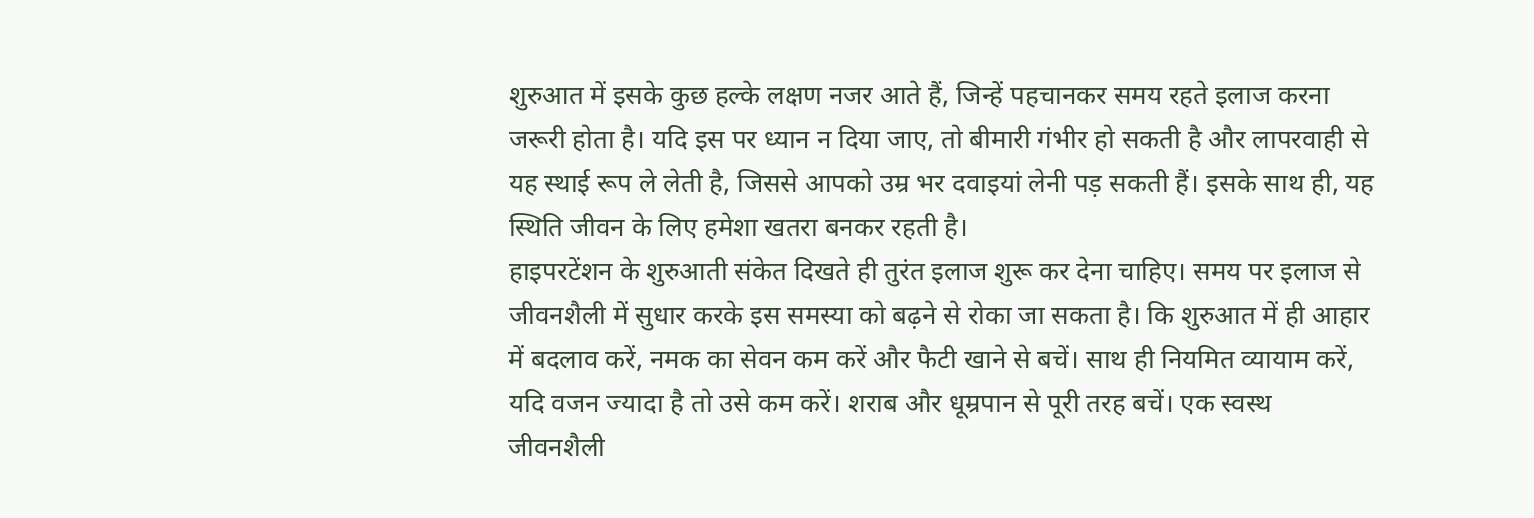शुरुआत में इसके कुछ हल्के लक्षण नजर आते हैं, जिन्हें पहचानकर समय रहते इलाज करना जरूरी होता है। यदि इस पर ध्यान न दिया जाए, तो बीमारी गंभीर हो सकती है और लापरवाही से यह स्थाई रूप ले लेती है, जिससे आपको उम्र भर दवाइयां लेनी पड़ सकती हैं। इसके साथ ही, यह स्थिति जीवन के लिए हमेशा खतरा बनकर रहती है।
हाइपरटेंशन के शुरुआती संकेत दिखते ही तुरंत इलाज शुरू कर देना चाहिए। समय पर इलाज से जीवनशैली में सुधार करके इस समस्या को बढ़ने से रोका जा सकता है। कि शुरुआत में ही आहार में बदलाव करें, नमक का सेवन कम करें और फैटी खाने से बचें। साथ ही नियमित व्यायाम करें, यदि वजन ज्यादा है तो उसे कम करें। शराब और धूम्रपान से पूरी तरह बचें। एक स्वस्थ जीवनशैली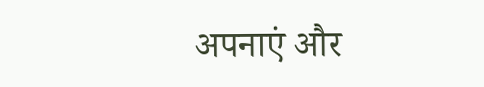अपनाएं और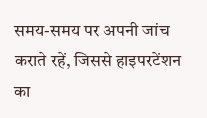समय-समय पर अपनी जांच कराते रहें, जिससे हाइपरटेंशन का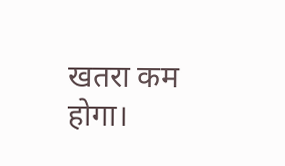खतरा कम होगा।